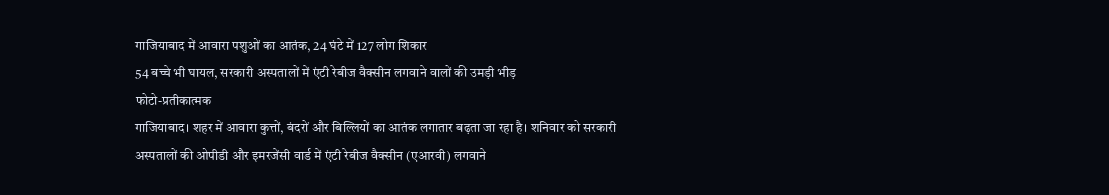गाजियाबाद में आवारा पशुओं का आतंक, 24 घंटे में 127 लोग शिकार
54 बच्चे भी घायल, सरकारी अस्पतालों में एंटी रेबीज वैक्सीन लगवाने वालों की उमड़ी भीड़
फोटो-प्रतीकात्मक
गाजियाबाद। शहर में आवारा कुत्तों, बंदरों और बिल्लियों का आतंक लगातार बढ़ता जा रहा है। शनिवार को सरकारी अस्पतालों की ओपीडी और इमरजेंसी वार्ड में एंटी रेबीज वैक्सीन (एआरवी) लगवाने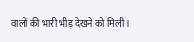वालों की भारी भीड़ देखने को मिली।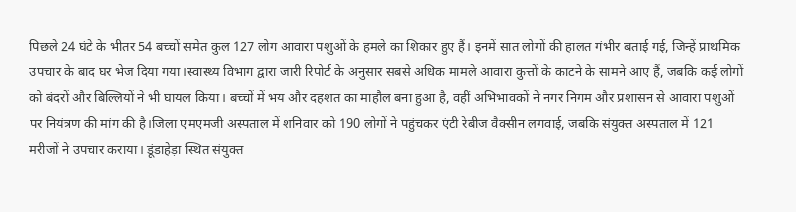पिछले 24 घंटे के भीतर 54 बच्चों समेत कुल 127 लोग आवारा पशुओं के हमले का शिकार हुए हैं। इनमें सात लोगों की हालत गंभीर बताई गई, जिन्हें प्राथमिक उपचार के बाद घर भेज दिया गया।स्वास्थ्य विभाग द्वारा जारी रिपोर्ट के अनुसार सबसे अधिक मामले आवारा कुत्तों के काटने के सामने आए हैं, जबकि कई लोगों को बंदरों और बिल्लियों ने भी घायल किया। बच्चों में भय और दहशत का माहौल बना हुआ है, वहीं अभिभावकों ने नगर निगम और प्रशासन से आवारा पशुओं पर नियंत्रण की मांग की है।जिला एमएमजी अस्पताल में शनिवार को 190 लोगों ने पहुंचकर एंटी रेबीज वैक्सीन लगवाई, जबकि संयुक्त अस्पताल में 121 मरीजों ने उपचार कराया। डूंडाहेड़ा स्थित संयुक्त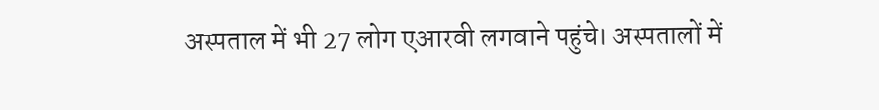अस्पताल में भी 27 लोग एआरवी लगवाने पहुंचे। अस्पतालों में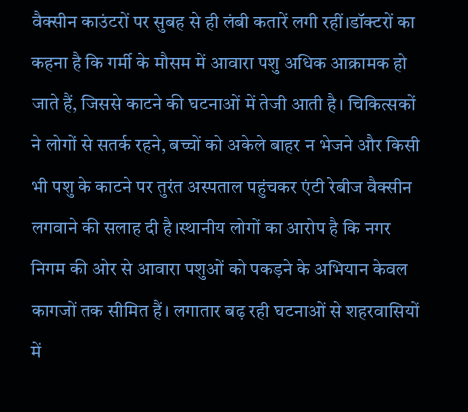वैक्सीन काउंटरों पर सुबह से ही लंबी कतारें लगी रहीं।डॉक्टरों का कहना है कि गर्मी के मौसम में आवारा पशु अधिक आक्रामक हो जाते हैं, जिससे काटने की घटनाओं में तेजी आती है। चिकित्सकों ने लोगों से सतर्क रहने, बच्चों को अकेले बाहर न भेजने और किसी भी पशु के काटने पर तुरंत अस्पताल पहुंचकर एंटी रेबीज वैक्सीन लगवाने की सलाह दी है।स्थानीय लोगों का आरोप है कि नगर निगम की ओर से आवारा पशुओं को पकड़ने के अभियान केवल कागजों तक सीमित हैं। लगातार बढ़ रही घटनाओं से शहरवासियों में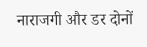नाराजगी और डर दोनों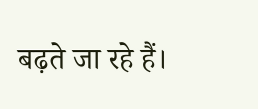बढ़ते जा रहे हैं।